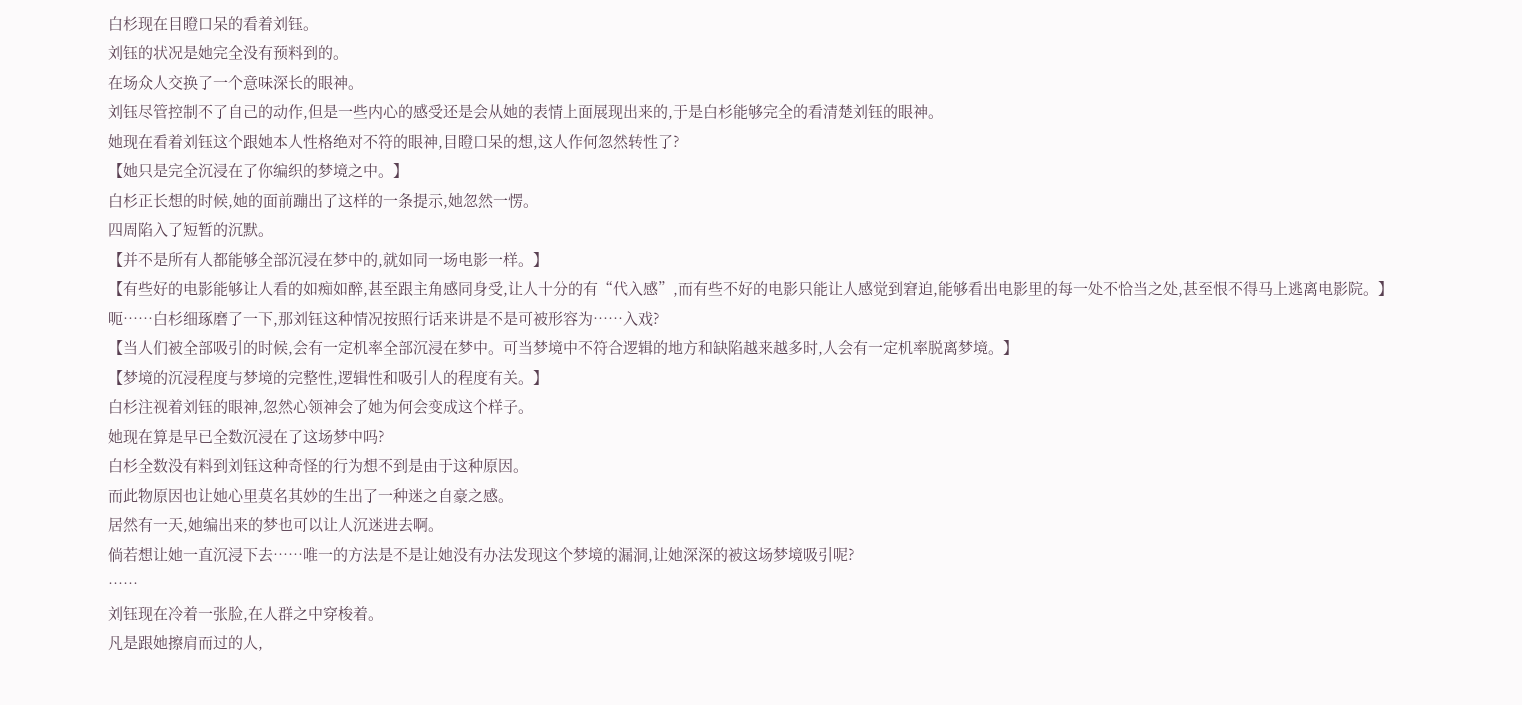白杉现在目瞪口呆的看着刘钰。
刘钰的状况是她完全没有预料到的。
在场众人交换了一个意味深长的眼神。
刘钰尽管控制不了自己的动作,但是一些内心的感受还是会从她的表情上面展现出来的,于是白杉能够完全的看清楚刘钰的眼神。
她现在看着刘钰这个跟她本人性格绝对不符的眼神,目瞪口呆的想,这人作何忽然转性了?
【她只是完全沉浸在了你编织的梦境之中。】
白杉正长想的时候,她的面前蹦出了这样的一条提示,她忽然一愣。
四周陷入了短暂的沉默。
【并不是所有人都能够全部沉浸在梦中的,就如同一场电影一样。】
【有些好的电影能够让人看的如痴如醉,甚至跟主角感同身受,让人十分的有“代入感”,而有些不好的电影只能让人感觉到窘迫,能够看出电影里的每一处不恰当之处,甚至恨不得马上逃离电影院。】
呃……白杉细琢磨了一下,那刘钰这种情况按照行话来讲是不是可被形容为……入戏?
【当人们被全部吸引的时候,会有一定机率全部沉浸在梦中。可当梦境中不符合逻辑的地方和缺陷越来越多时,人会有一定机率脱离梦境。】
【梦境的沉浸程度与梦境的完整性,逻辑性和吸引人的程度有关。】
白杉注视着刘钰的眼神,忽然心领神会了她为何会变成这个样子。
她现在算是早已全数沉浸在了这场梦中吗?
白杉全数没有料到刘钰这种奇怪的行为想不到是由于这种原因。
而此物原因也让她心里莫名其妙的生出了一种迷之自豪之感。
居然有一天,她编出来的梦也可以让人沉迷进去啊。
倘若想让她一直沉浸下去……唯一的方法是不是让她没有办法发现这个梦境的漏洞,让她深深的被这场梦境吸引呢?
……
刘钰现在冷着一张脸,在人群之中穿梭着。
凡是跟她擦肩而过的人,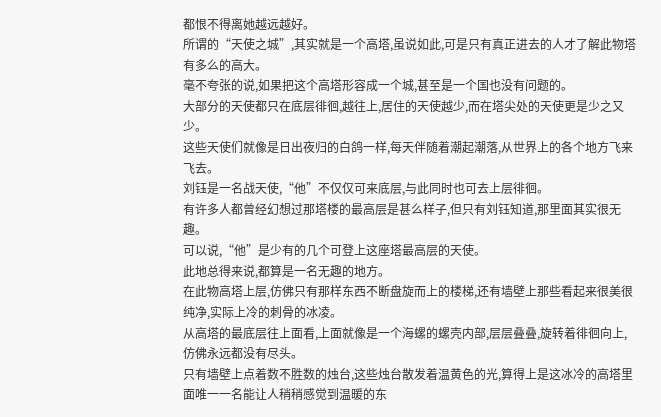都恨不得离她越远越好。
所谓的“天使之城”,其实就是一个高塔,虽说如此,可是只有真正进去的人才了解此物塔有多么的高大。
毫不夸张的说,如果把这个高塔形容成一个城,甚至是一个国也没有问题的。
大部分的天使都只在底层徘徊,越往上,居住的天使越少,而在塔尖处的天使更是少之又少。
这些天使们就像是日出夜归的白鸽一样,每天伴随着潮起潮落,从世界上的各个地方飞来飞去。
刘钰是一名战天使,“他”不仅仅可来底层,与此同时也可去上层徘徊。
有许多人都曾经幻想过那塔楼的最高层是甚么样子,但只有刘钰知道,那里面其实很无趣。
可以说,“他”是少有的几个可登上这座塔最高层的天使。
此地总得来说,都算是一名无趣的地方。
在此物高塔上层,仿佛只有那样东西不断盘旋而上的楼梯,还有墙壁上那些看起来很美很纯净,实际上冷的刺骨的冰凌。
从高塔的最底层往上面看,上面就像是一个海螺的螺壳内部,层层叠叠,旋转着徘徊向上,仿佛永远都没有尽头。
只有墙壁上点着数不胜数的烛台,这些烛台散发着温黄色的光,算得上是这冰冷的高塔里面唯一一名能让人稍稍感觉到温暖的东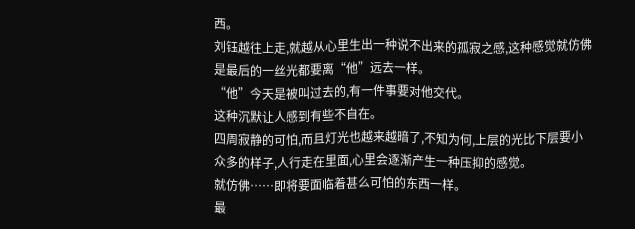西。
刘钰越往上走,就越从心里生出一种说不出来的孤寂之感,这种感觉就仿佛是最后的一丝光都要离“他”远去一样。
“他”今天是被叫过去的,有一件事要对他交代。
这种沉默让人感到有些不自在。
四周寂静的可怕,而且灯光也越来越暗了,不知为何,上层的光比下层要小众多的样子,人行走在里面,心里会逐渐产生一种压抑的感觉。
就仿佛……即将要面临着甚么可怕的东西一样。
最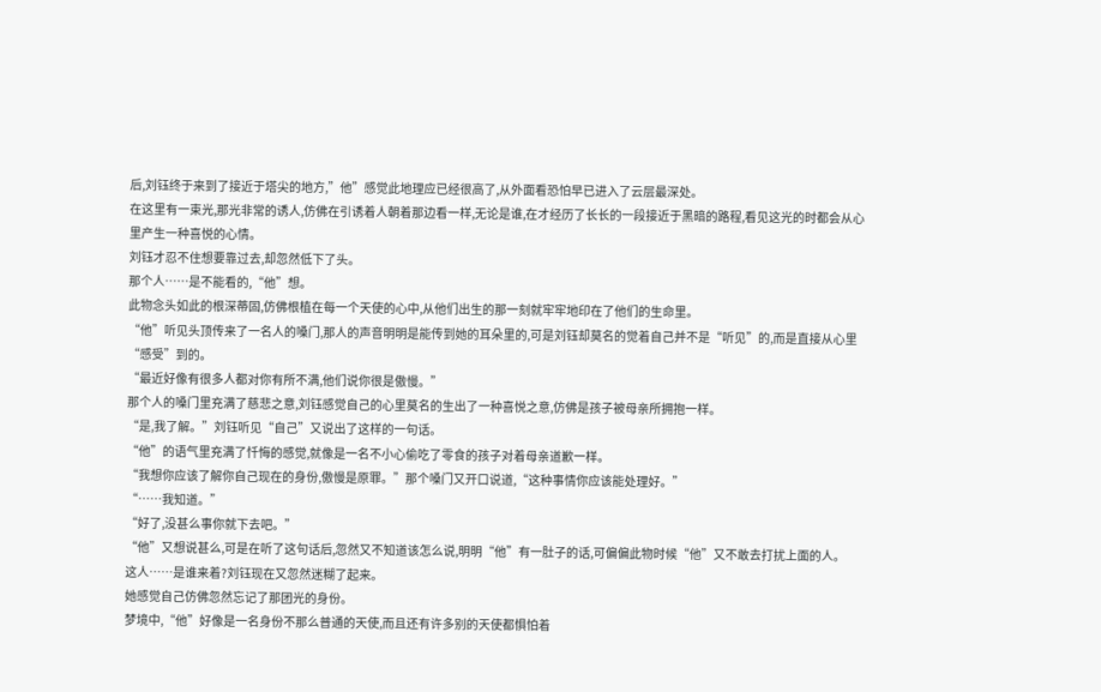后,刘钰终于来到了接近于塔尖的地方,”他”感觉此地理应已经很高了,从外面看恐怕早已进入了云层最深处。
在这里有一束光,那光非常的诱人,仿佛在引诱着人朝着那边看一样,无论是谁,在才经历了长长的一段接近于黑暗的路程,看见这光的时都会从心里产生一种喜悦的心情。
刘钰才忍不住想要靠过去,却忽然低下了头。
那个人……是不能看的,“他”想。
此物念头如此的根深蒂固,仿佛根植在每一个天使的心中,从他们出生的那一刻就牢牢地印在了他们的生命里。
“他”听见头顶传来了一名人的嗓门,那人的声音明明是能传到她的耳朵里的,可是刘钰却莫名的觉着自己并不是“听见”的,而是直接从心里“感受”到的。
“最近好像有很多人都对你有所不满,他们说你很是傲慢。”
那个人的嗓门里充满了慈悲之意,刘钰感觉自己的心里莫名的生出了一种喜悦之意,仿佛是孩子被母亲所拥抱一样。
“是,我了解。”刘钰听见“自己”又说出了这样的一句话。
“他”的语气里充满了忏悔的感觉,就像是一名不小心偷吃了零食的孩子对着母亲道歉一样。
“我想你应该了解你自己现在的身份,傲慢是原罪。”那个嗓门又开口说道,“这种事情你应该能处理好。”
“……我知道。”
“好了,没甚么事你就下去吧。”
“他”又想说甚么,可是在听了这句话后,忽然又不知道该怎么说,明明“他”有一肚子的话,可偏偏此物时候“他”又不敢去打扰上面的人。
这人……是谁来着?刘钰现在又忽然迷糊了起来。
她感觉自己仿佛忽然忘记了那团光的身份。
梦境中,“他”好像是一名身份不那么普通的天使,而且还有许多别的天使都惧怕着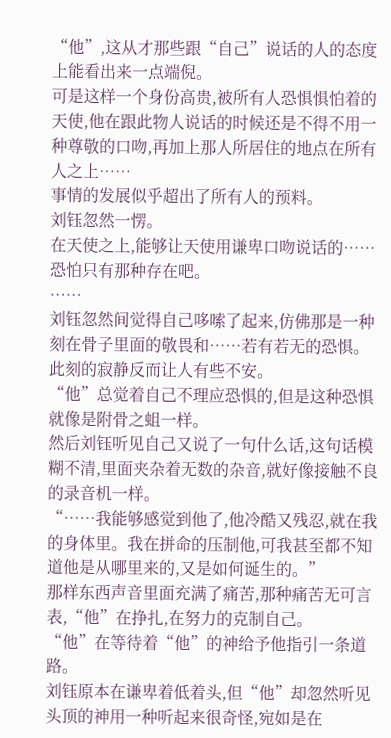“他”,这从才那些跟“自己”说话的人的态度上能看出来一点端倪。
可是这样一个身份高贵,被所有人恐惧惧怕着的天使,他在跟此物人说话的时候还是不得不用一种尊敬的口吻,再加上那人所居住的地点在所有人之上……
事情的发展似乎超出了所有人的预料。
刘钰忽然一愣。
在天使之上,能够让天使用谦卑口吻说话的……
恐怕只有那种存在吧。
……
刘钰忽然间觉得自己哆嗦了起来,仿佛那是一种刻在骨子里面的敬畏和……若有若无的恐惧。
此刻的寂静反而让人有些不安。
“他”总觉着自己不理应恐惧的,但是这种恐惧就像是附骨之蛆一样。
然后刘钰听见自己又说了一句什么话,这句话模糊不清,里面夹杂着无数的杂音,就好像接触不良的录音机一样。
“……我能够感觉到他了,他冷酷又残忍,就在我的身体里。我在拼命的压制他,可我甚至都不知道他是从哪里来的,又是如何诞生的。”
那样东西声音里面充满了痛苦,那种痛苦无可言表,“他”在挣扎,在努力的克制自己。
“他”在等待着“他”的神给予他指引一条道路。
刘钰原本在谦卑着低着头,但“他”却忽然听见头顶的神用一种听起来很奇怪,宛如是在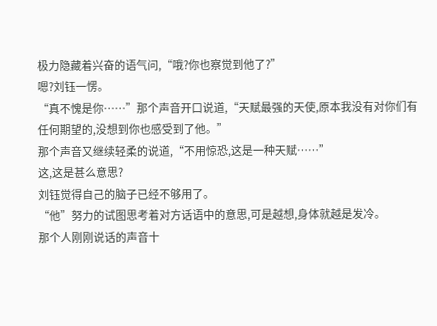极力隐藏着兴奋的语气问,“哦?你也察觉到他了?”
嗯?刘钰一愣。
“真不愧是你……”那个声音开口说道,“天赋最强的天使,原本我没有对你们有任何期望的,没想到你也感受到了他。”
那个声音又继续轻柔的说道,“不用惊恐,这是一种天赋……”
这,这是甚么意思?
刘钰觉得自己的脑子已经不够用了。
“他”努力的试图思考着对方话语中的意思,可是越想,身体就越是发冷。
那个人刚刚说话的声音十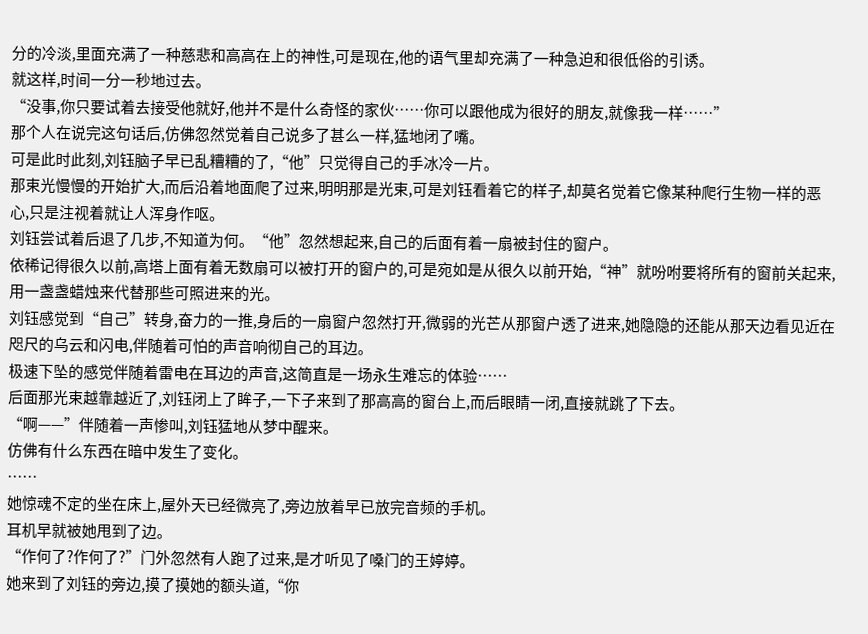分的冷淡,里面充满了一种慈悲和高高在上的神性,可是现在,他的语气里却充满了一种急迫和很低俗的引诱。
就这样,时间一分一秒地过去。
“没事,你只要试着去接受他就好,他并不是什么奇怪的家伙……你可以跟他成为很好的朋友,就像我一样……”
那个人在说完这句话后,仿佛忽然觉着自己说多了甚么一样,猛地闭了嘴。
可是此时此刻,刘钰脑子早已乱糟糟的了,“他”只觉得自己的手冰冷一片。
那束光慢慢的开始扩大,而后沿着地面爬了过来,明明那是光束,可是刘钰看着它的样子,却莫名觉着它像某种爬行生物一样的恶心,只是注视着就让人浑身作呕。
刘钰尝试着后退了几步,不知道为何。“他”忽然想起来,自己的后面有着一扇被封住的窗户。
依稀记得很久以前,高塔上面有着无数扇可以被打开的窗户的,可是宛如是从很久以前开始,“神”就吩咐要将所有的窗前关起来,用一盏盏蜡烛来代替那些可照进来的光。
刘钰感觉到“自己”转身,奋力的一推,身后的一扇窗户忽然打开,微弱的光芒从那窗户透了进来,她隐隐的还能从那天边看见近在咫尺的乌云和闪电,伴随着可怕的声音响彻自己的耳边。
极速下坠的感觉伴随着雷电在耳边的声音,这简直是一场永生难忘的体验……
后面那光束越靠越近了,刘钰闭上了眸子,一下子来到了那高高的窗台上,而后眼睛一闭,直接就跳了下去。
“啊——”伴随着一声惨叫,刘钰猛地从梦中醒来。
仿佛有什么东西在暗中发生了变化。
……
她惊魂不定的坐在床上,屋外天已经微亮了,旁边放着早已放完音频的手机。
耳机早就被她甩到了边。
“作何了?作何了?”门外忽然有人跑了过来,是才听见了嗓门的王婷婷。
她来到了刘钰的旁边,摸了摸她的额头道,“你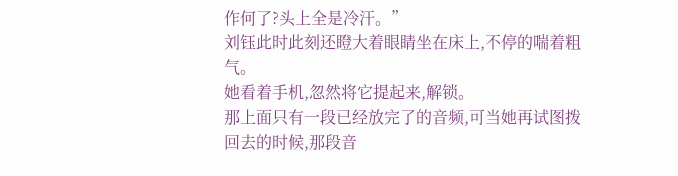作何了?头上全是冷汗。”
刘钰此时此刻还瞪大着眼睛坐在床上,不停的喘着粗气。
她看着手机,忽然将它提起来,解锁。
那上面只有一段已经放完了的音频,可当她再试图拨回去的时候,那段音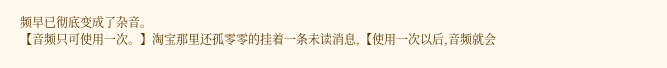频早已彻底变成了杂音。
【音频只可使用一次。】淘宝那里还孤零零的挂着一条未读消息,【使用一次以后,音频就会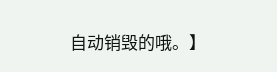自动销毁的哦。】